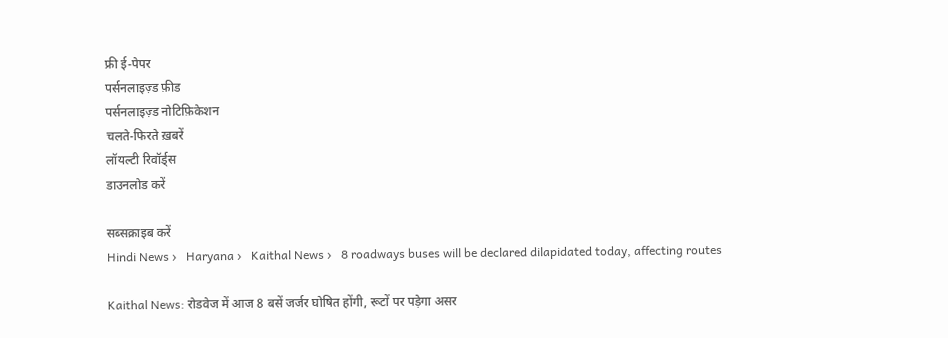फ्री ई-पेपर
पर्सनलाइज़्ड फ़ीड
पर्सनलाइज़्ड नोटिफ़िकेशन
चलते-फिरते ख़बरें
लॉयल्टी रिवॉर्ड्स
डाउनलोड करें

सब्सक्राइब करें
Hindi News ›   Haryana ›   Kaithal News ›   8 roadways buses will be declared dilapidated today, affecting routes

Kaithal News: रोडवेज में आज 8 बसें जर्जर घोषित होंगी, रूटों पर पड़ेगा असर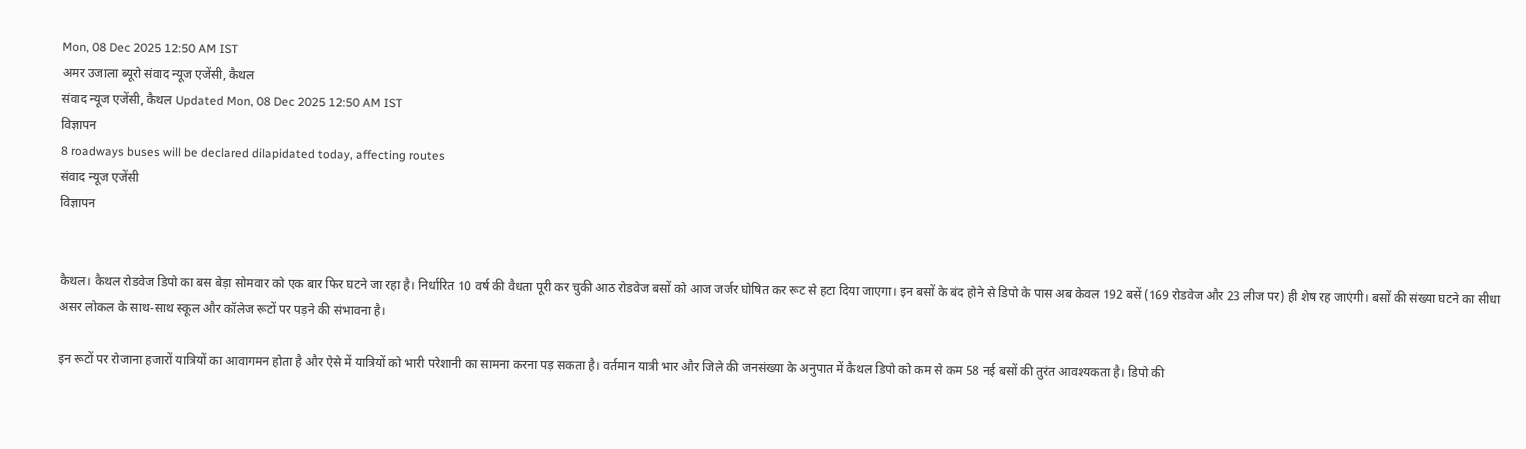Mon, 08 Dec 2025 12:50 AM IST
अमर उजाला ब्यूरो संवाद न्यूज एजेंसी, कैथल
संवाद न्यूज एजेंसी, कैथल Updated Mon, 08 Dec 2025 12:50 AM IST
विज्ञापन
8 roadways buses will be declared dilapidated today, affecting routes
संवाद न्यूज एजेंसी
विज्ञापन


कैथल। कैथल रोडवेज डिपो का बस बेड़ा सोमवार को एक बार फिर घटने जा रहा है। निर्धारित 10 वर्ष की वैधता पूरी कर चुकी आठ रोडवेज बसों को आज जर्जर घोषित कर रूट से हटा दिया जाएगा। इन बसों के बंद होने से डिपो के पास अब केवल 192 बसें (169 रोडवेज और 23 लीज पर) ही शेष रह जाएंगी। बसों की संख्या घटने का सीधा असर लोकल के साथ-साथ स्कूल और कॉलेज रूटों पर पड़ने की संभावना है।

इन रूटों पर रोजाना हजारों यात्रियों का आवागमन होता है और ऐसे में यात्रियों को भारी परेशानी का सामना करना पड़ सकता है। वर्तमान यात्री भार और जिले की जनसंख्या के अनुपात में कैथल डिपो को कम से कम 58 नई बसों की तुरंत आवश्यकता है। डिपो की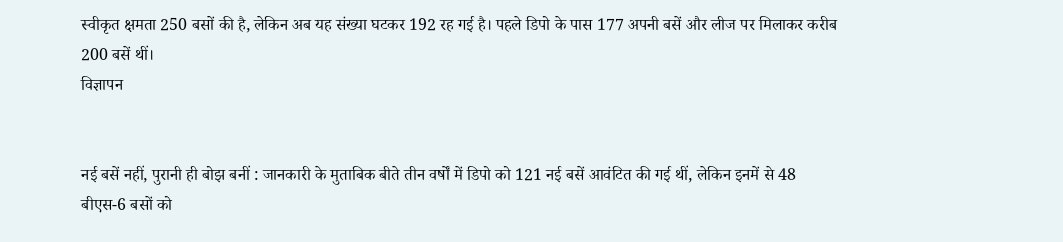स्वीकृत क्षमता 250 बसों की है, लेकिन अब यह संख्या घटकर 192 रह गई है। पहले डिपो के पास 177 अपनी बसें और लीज पर मिलाकर करीब 200 बसें थीं।
विज्ञापन


नई बसें नहीं, पुरानी ही बोझ बनीं : जानकारी के मुताबिक बीते तीन वर्षों में डिपो को 121 नई बसें आवंटित की गई थीं, लेकिन इनमें से 48 बीएस-6 बसों को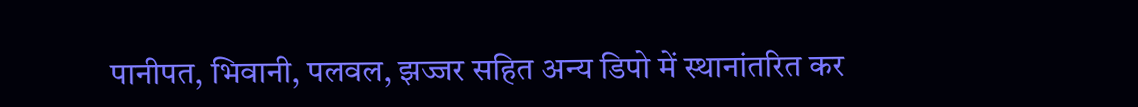पानीपत, भिवानी, पलवल, झज्जर सहित अन्य डिपो में स्थानांतरित कर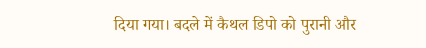दिया गया। बदले में कैथल डिपो को पुरानी और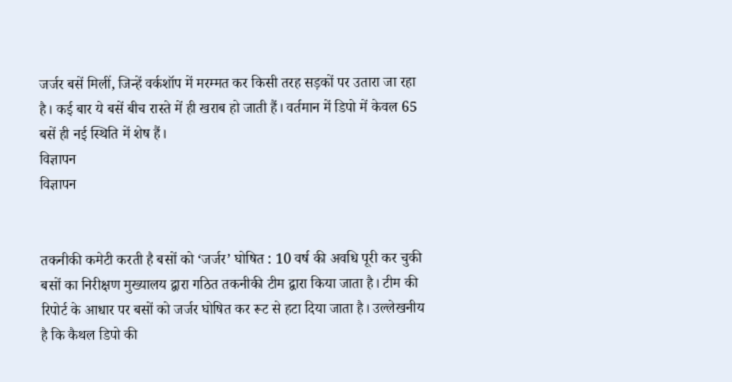जर्जर बसें मिलीं, जिन्हें वर्कशॉप में मरम्मत कर किसी तरह सड़कों पर उतारा जा रहा है। कई बार ये बसें बीच रास्ते में ही खराब हो जाती हैं। वर्तमान में डिपो में केवल 65 बसें ही नई स्थिति में शेष हैं।
विज्ञापन
विज्ञापन


तकनीकी कमेटी करती है बसों को ‘जर्जर’ घोषित : 10 वर्ष की अवधि पूरी कर चुकी बसों का निरीक्षण मुख्यालय द्वारा गठित तकनीकी टीम द्वारा किया जाता है। टीम की रिपोर्ट के आधार पर बसों को जर्जर घोषित कर रूट से हटा दिया जाता है। उल्लेखनीय है कि कैथल डिपो की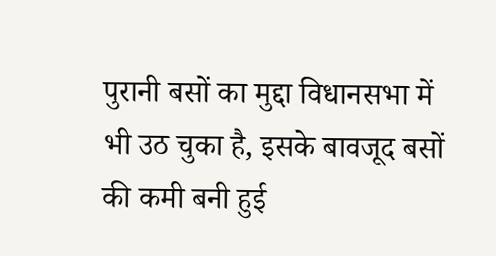पुरानी बसों का मुद्दा विधानसभा में भी उठ चुका है, इसके बावजूद बसों की कमी बनी हुई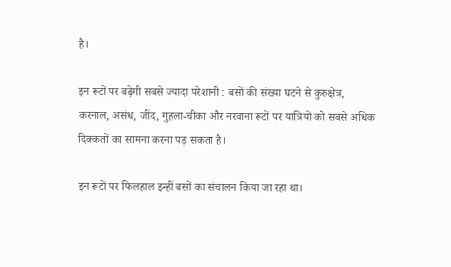है।

इन रूटों पर बढ़ेगी सबसे ज्यादा परेशानी : बसों की संख्या घटने से कुरुक्षेत्र, करनाल, असंध, जींद, गुहला-चीका और नरवाना रूटों पर यात्रियों को सबसे अधिक दिक्कतों का सामना करना पड़ सकता है।

इन रूटों पर फिलहाल इन्हीं बसों का संचालन किया जा रहा था।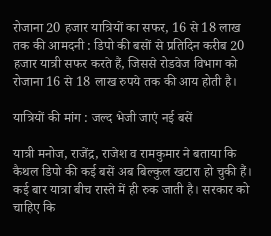रोजाना 20 हजार यात्रियों का सफर, 16 से 18 लाख तक की आमदनी : डिपो की बसों से प्रतिदिन करीब 20 हजार यात्री सफर करते हैं, जिससे रोडवेज विभाग को रोजाना 16 से 18 लाख रुपये तक की आय होती है।

यात्रियों की मांग : जल्द भेजी जाएं नई बसें

यात्री मनोज, राजेंद्र, राजेश व रामकुमार ने बताया कि कैथल डिपो की कई बसें अब बिल्कुल खटारा हो चुकी हैं। कई बार यात्रा बीच रास्ते में ही रुक जाती है। सरकार को चाहिए कि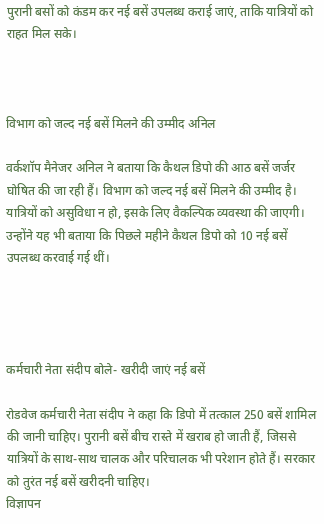पुरानी बसों को कंडम कर नई बसें उपलब्ध कराई जाएं, ताकि यात्रियों को राहत मिल सके।



विभाग को जल्द नई बसें मिलने की उम्मीद अनिल

वर्कशॉप मैनेजर अनिल ने बताया कि कैथल डिपो की आठ बसें जर्जर घोषित की जा रही हैं। विभाग को जल्द नई बसें मिलने की उम्मीद है। यात्रियों को असुविधा न हो, इसके लिए वैकल्पिक व्यवस्था की जाएगी। उन्होंने यह भी बताया कि पिछले महीने कैथल डिपो को 10 नई बसें उपलब्ध करवाई गई थीं।




कर्मचारी नेता संदीप बोले- खरीदी जाएं नई बसें

रोडवेज कर्मचारी नेता संदीप ने कहा कि डिपो में तत्काल 250 बसें शामिल की जानी चाहिए। पुरानी बसें बीच रास्ते में खराब हो जाती हैं, जिससे यात्रियों के साथ-साथ चालक और परिचालक भी परेशान होते हैं। सरकार को तुरंत नई बसें खरीदनी चाहिए।
विज्ञापन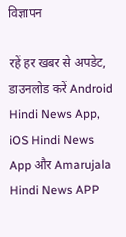विज्ञापन

रहें हर खबर से अपडेट, डाउनलोड करें Android Hindi News App, iOS Hindi News App और Amarujala Hindi News APP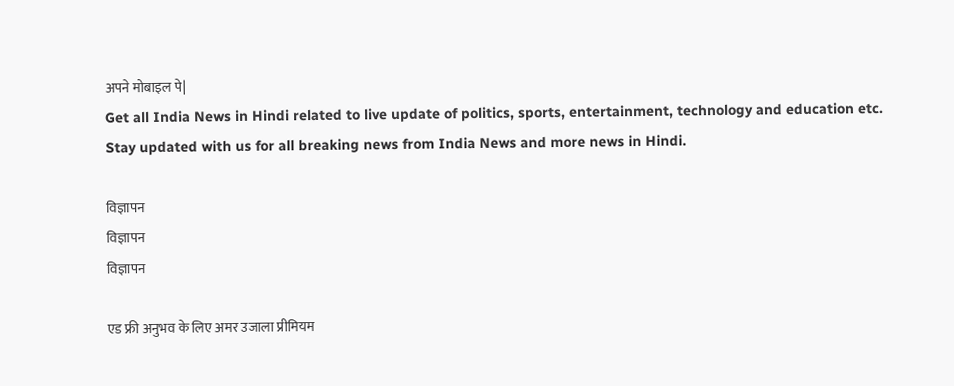अपने मोबाइल पे|
Get all India News in Hindi related to live update of politics, sports, entertainment, technology and education etc. Stay updated with us for all breaking news from India News and more news in Hindi.

विज्ञापन
विज्ञापन
विज्ञापन

एड फ्री अनुभव के लिए अमर उजाला प्रीमियम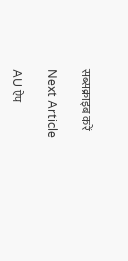सब्सक्राइब करें

Next Article

AU ऐप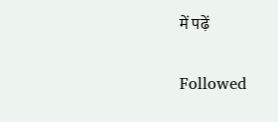में पढ़ें

Followed